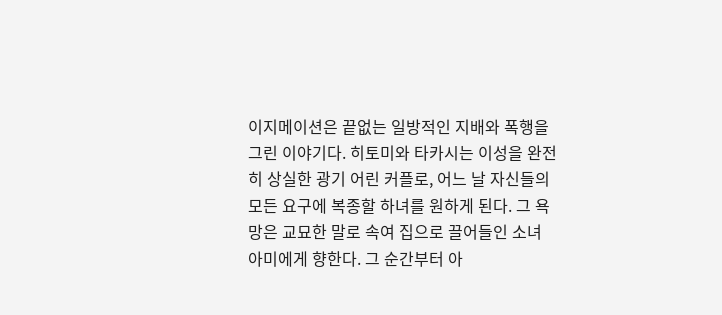이지메이션은 끝없는 일방적인 지배와 폭행을 그린 이야기다. 히토미와 타카시는 이성을 완전히 상실한 광기 어린 커플로, 어느 날 자신들의 모든 요구에 복종할 하녀를 원하게 된다. 그 욕망은 교묘한 말로 속여 집으로 끌어들인 소녀 아미에게 향한다. 그 순간부터 아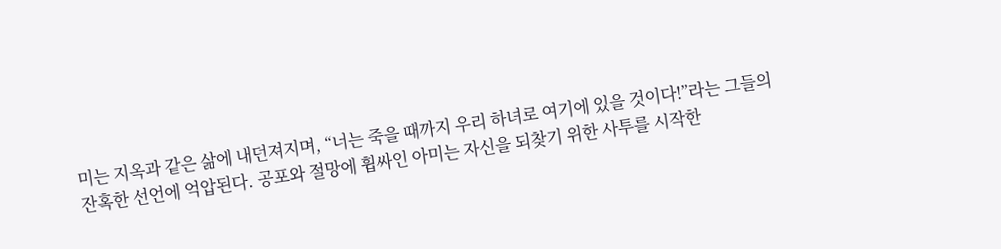미는 지옥과 같은 삶에 내던져지며, “너는 죽을 때까지 우리 하녀로 여기에 있을 것이다!”라는 그들의 잔혹한 선언에 억압된다. 공포와 절망에 휩싸인 아미는 자신을 되찾기 위한 사투를 시작한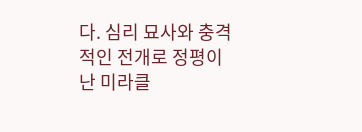다. 심리 묘사와 충격적인 전개로 정평이 난 미라클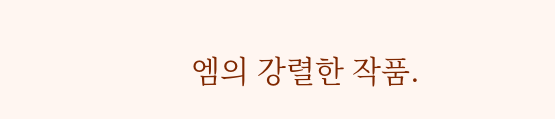엠의 강렬한 작품.